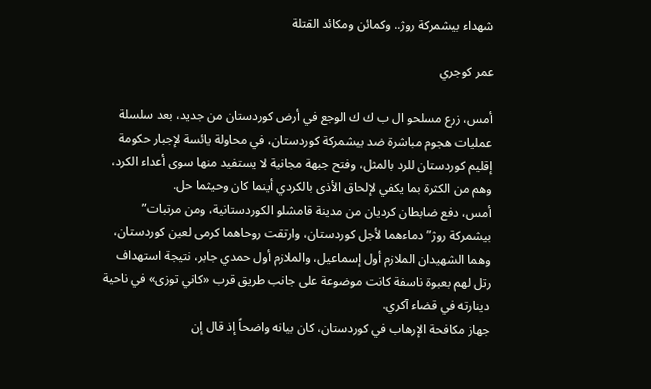شهداء بيشمركة روژ.. وكمائن ومكائد القتلة

عمر كوجري

أمس، زرع مسلحو ال ب ك ك الوجع في أرض كوردستان من جديد، بعد سلسلة عمليات هجوم مباشرة ضد بيشمركة كوردستان، في محاولة يائسة لإجبار حكومة إقليم كوردستان للرد بالمثل، وفتح جبهة مجانية لا يستفيد منها سوى أعداء الكرد، وهم من الكثرة بما يكفي لإلحاق الأذى بالكردي أينما كان وحيثما حل.
أمس، دفع ضابطان كرديان من مدينة قامشلو الكوردستانية، ومن مرتبات” بيشمركة روژ” دماءهما لأجل كوردستان، وارتقت روحاهما كرمى لعين كوردستان، وهما الشهيدان الملازم أول إسماعيل، والملازم أول حمدي جابر، نتيجة استهداف رتل لهم بعبوة ناسفة كانت موضوعة على جانب طريق قرب «كاني توزى» في ناحية دينارته في قضاء آكري.
جهاز مكافحة الإرهاب في كوردستان، كان بيانه واضحاً إذ قال إن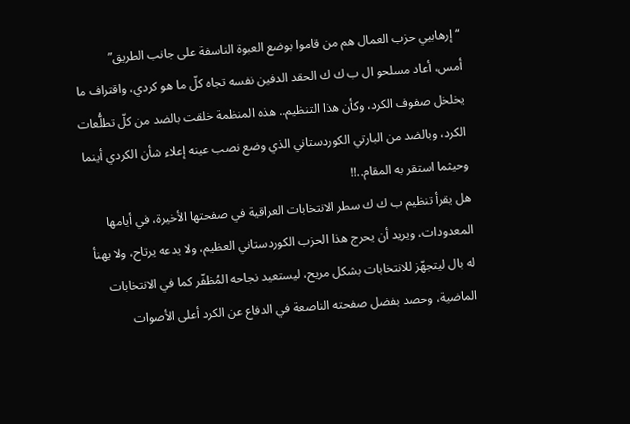“إرهابيي حزب العمال هم من قاموا بوضع العبوة الناسفة على جانب الطريق”
أمس، أعاد مسلحو ال ب ك ك الحقد الدفين نفسه تجاه كلّ ما هو كردي، واقتراف ما  يخلخل صفوف الكرد، وكأن هذا التنظيم.. هذه المنظمة خلقت بالضد من كلّ تطلُّعات الكرد، وبالضد من البارتي الكوردستاني الذي وضع نصب عينه إعلاء شأن الكردي أينما وحيثما استقر به المقام..!!
هل يقرأ تنظيم ب ك ك سطر الانتخابات العراقية في صفحتها الأخيرة، في أيامها المعدودات، ويريد أن يحرج هذا الحزب الكوردستاني العظيم، ولا يدعه يرتاح، ولا يهنأ له بال ليتجهّز للانتخابات بشكل مريح، ليستعيد نجاحه المُظفّر كما في الانتخابات الماضية، وحصد بفضل صفحته الناصعة في الدفاع عن الكرد أعلى الأصوات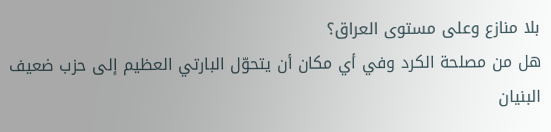بلا منازع وعلى مستوى العراق؟
هل من مصلحة الكرد وفي أي مكان أن يتحوّل البارتي العظيم إلى حزب ضعيف البنيان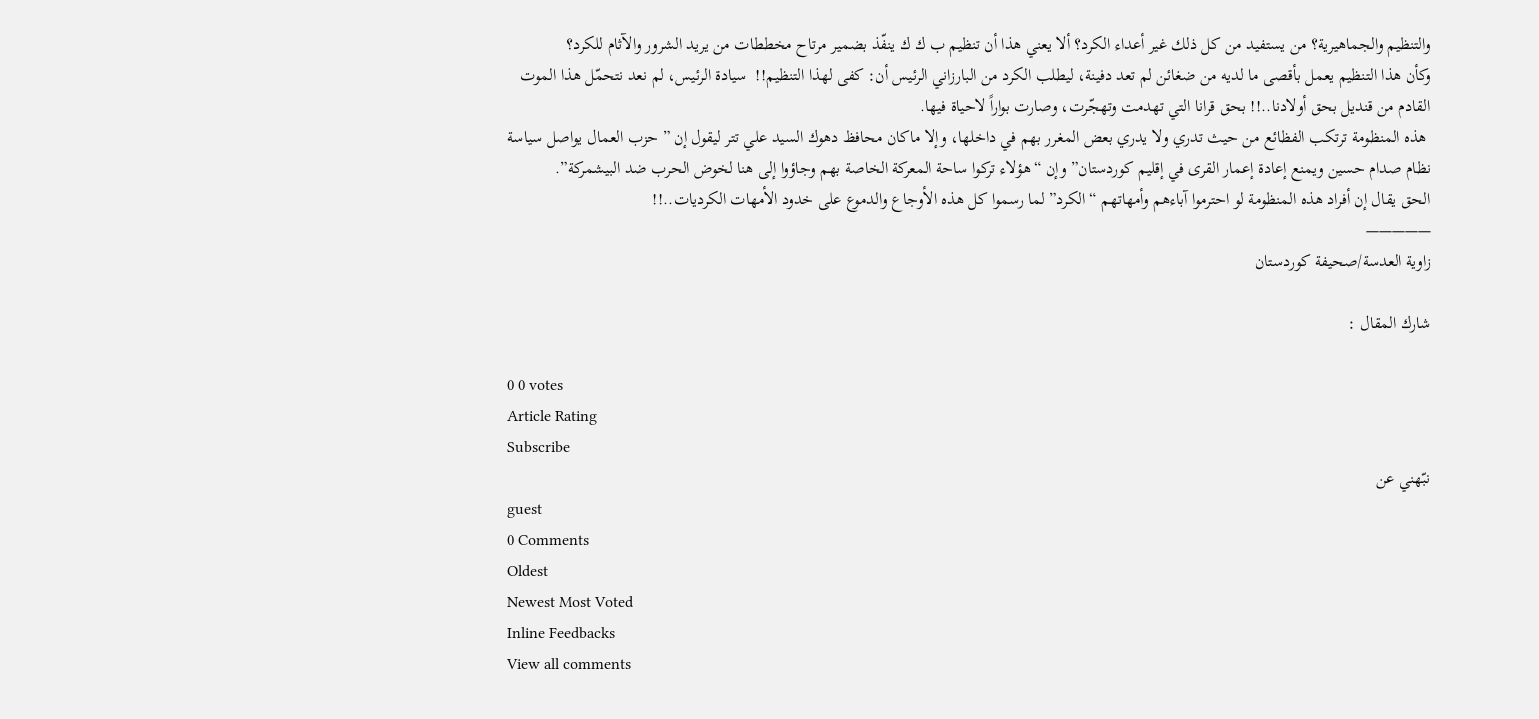والتنظيم والجماهيرية؟ من يستفيد من كل ذلك غير أعداء الكرد؟ ألا يعني هذا أن تنظيم ب ك ك ينفّذ بضمير مرتاح مخططات من يريد الشرور والآثام للكرد؟
وكأن هذا التنظيم يعمل بأقصى ما لديه من ضغائن لم تعد دفينة، ليطلب الكرد من البارزاني الرئيس أن: كفى لهذا التنظيم!!  سيادة الرئيس، لم نعد نتحمّل هذا الموت القادم من قنديل بحق أولادنا..!! بحق قرانا التي تهدمت وتهجّرت، وصارت بواراً لاحياة فيها.
 هذه المنظومة ترتكب الفظائع من حيث تدري ولا يدري بعض المغرر بهم في داخلها، وإلا ماكان محافظ دهوك السيد علي تتر ليقول إن ” حزب العمال يواصل سياسة نظام صدام حسين ويمنع إعادة إعمار القرى في إقليم كوردستان” وإن “هؤلاء تركوا ساحة المعركة الخاصة بهم وجاؤوا إلى هنا لخوض الحرب ضد البيشمركة”.
الحق يقال إن أفراد هذه المنظومة لو احترموا آباءهم وأمهاتهم “الكرد” لما رسموا كل هذه الأوجاع والدموع على خدود الأمهات الكرديات..!!
—————
زاوية العدسة/صحيفة كوردستان

شارك المقال :

0 0 votes
Article Rating
Subscribe
نبّهني عن
guest
0 Comments
Oldest
Newest Most Voted
Inline Feedbacks
View all comments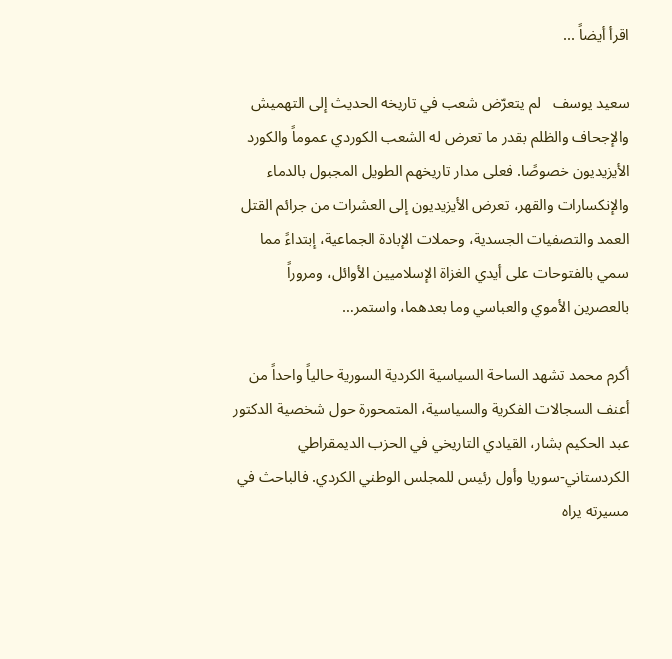اقرأ أيضاً ...

سعيد يوسف   لم يتعرّض شعب في تاريخه الحديث إلى التهميش والإجحاف والظلم بقدر ما تعرض له الشعب الكوردي عموماً والكورد الأيزيديون خصوصًا. فعلى مدار تاريخهم الطويل المجبول بالدماء والإنكسارات والقهر، تعرض الأيزيديون إلى العشرات من جرائم القتل العمد والتصفيات الجسدية، وحملات الإبادة الجماعية، إبتداءً مما سمي بالفتوحات على أيدي الغزاة الإسلاميين الأوائل، ومروراً بالعصرين الأموي والعباسي وما بعدهما، واستمر…

أكرم محمد تشهد الساحة السياسية الكردية السورية حالياً واحداً من أعنف السجالات الفكرية والسياسية، المتمحورة حول شخصية الدكتور عبد الحكيم بشار، القيادي التاريخي في الحزب الديمقراطي الكردستاني-سوريا وأول رئيس للمجلس الوطني الكردي. فالباحث في مسيرته يراه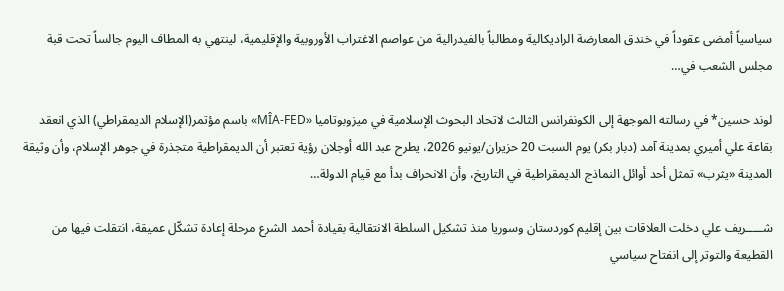سياسياً أمضى عقوداً في خندق المعارضة الراديكالية ومطالباً بالفيدرالية من عواصم الاغتراب الأوروبية والإقليمية، لينتهي به المطاف اليوم جالساً تحت قبة مجلس الشعب في…

لوند حسين* في رسالته الموجهة إلى الكونفرانس الثالث لاتحاد البحوث الإسلامية في ميزوبوتاميا «MÎA-FED» باسم مؤتمر(الإسلام الديمقراطي) الذي انعقد بقاعة علي أميري بمدينة آمد (دبار بكر) يوم السبت 20 حزيران/يونيو 2026، يطرح عبد الله أوجلان رؤية تعتبر أن الديمقراطية متجذرة في جوهر الإسلام، وأن وثيقة المدينة «يثرب» تمثل أحد أوائل النماذج الديمقراطية في التاريخ، وأن الانحراف بدأ مع قيام الدولة…

شـــــريف علي دخلت العلاقات بين إقليم كوردستان وسوريا منذ تشكيل السلطة الانتقالية بقيادة أحمد الشرع مرحلة إعادة تشكّل عميقة، انتقلت فيها من القطيعة والتوتر إلى انفتاح سياسي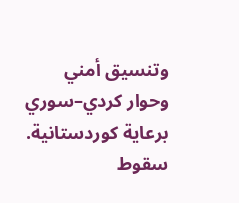وتنسيق أمني وحوار كردي–سوري برعاية كوردستانية. سقوط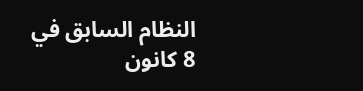النظام السابق في 8 كانون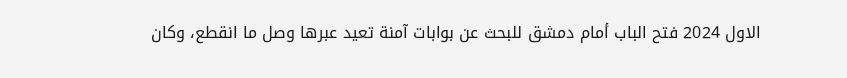الاول 2024 فتح الباب أمام دمشق للبحث عن بوابات آمنة تعيد عبرها وصل ما انقطع، وكان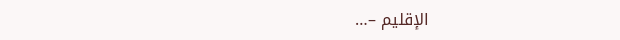الإقليم –…